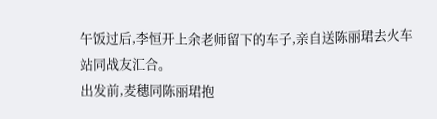午饭过后,李恒开上余老师留下的车子,亲自送陈丽珺去火车站同战友汇合。
出发前,麦穗同陈丽珺抱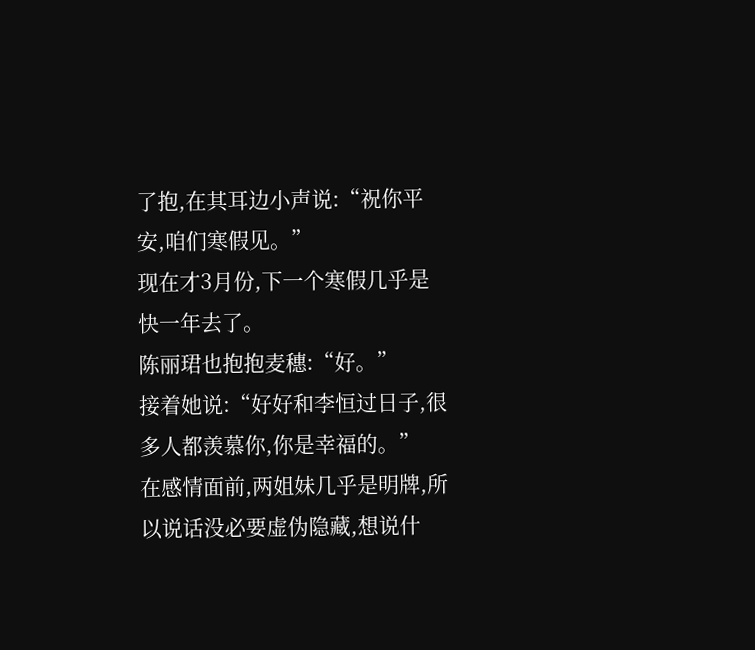了抱,在其耳边小声说:“祝你平安,咱们寒假见。”
现在才3月份,下一个寒假几乎是快一年去了。
陈丽珺也抱抱麦穗:“好。”
接着她说:“好好和李恒过日子,很多人都羡慕你,你是幸福的。”
在感情面前,两姐妹几乎是明牌,所以说话没必要虚伪隐藏,想说什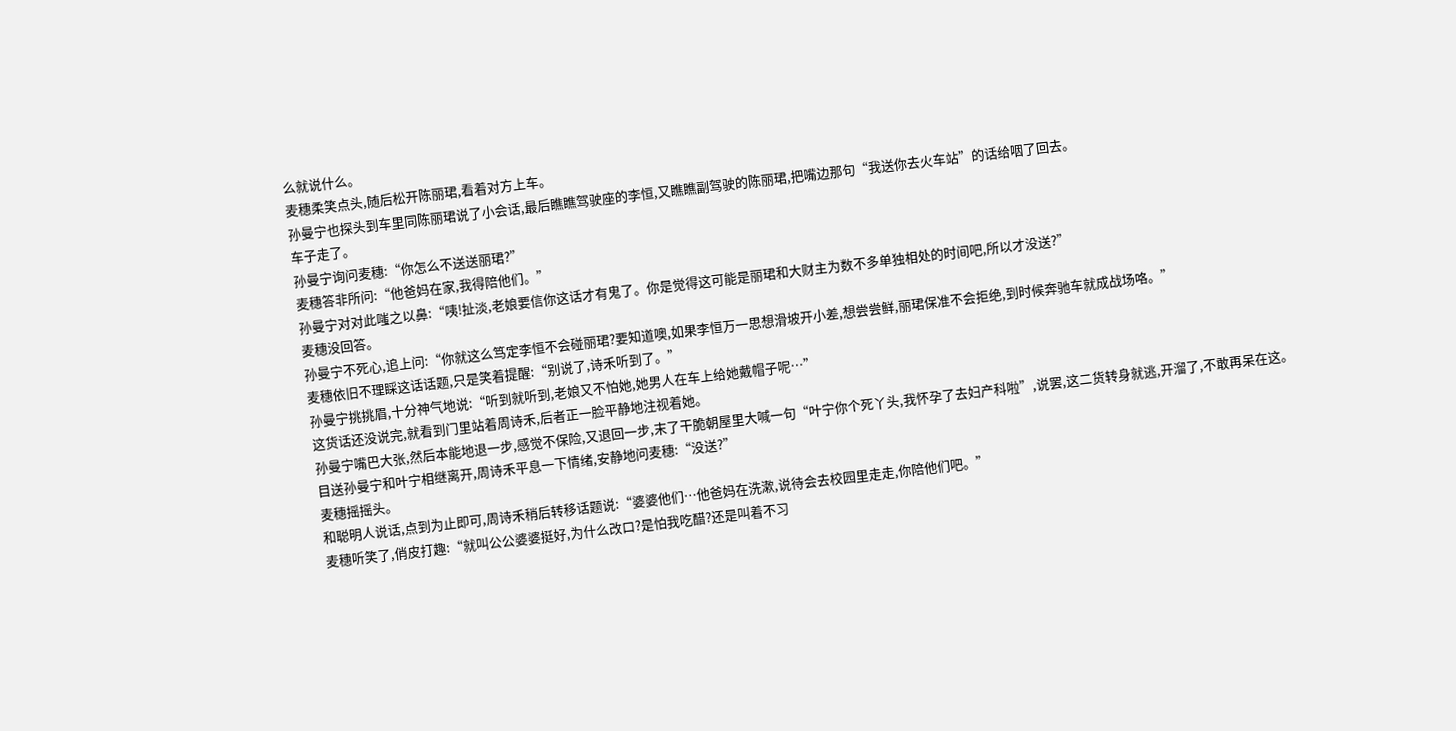么就说什么。
麦穗柔笑点头,随后松开陈丽珺,看着对方上车。
孙曼宁也探头到车里同陈丽珺说了小会话,最后瞧瞧驾驶座的李恒,又瞧瞧副驾驶的陈丽珺,把嘴边那句“我送你去火车站”的话给咽了回去。
车子走了。
孙曼宁询问麦穗:“你怎么不送送丽珺?”
麦穗答非所问:“他爸妈在家,我得陪他们。”
孙曼宁对对此嗤之以鼻:“咦!扯淡,老娘要信你这话才有鬼了。你是觉得这可能是丽珺和大财主为数不多单独相处的时间吧,所以才没送?”
麦穗没回答。
孙曼宁不死心,追上问:“你就这么笃定李恒不会碰丽珺?要知道噢,如果李恒万一思想滑坡开小差,想尝尝鲜,丽珺保准不会拒绝,到时候奔驰车就成战场咯。”
麦穗依旧不理睬这话话题,只是笑着提醒:“别说了,诗禾听到了。”
孙曼宁挑挑眉,十分神气地说:“听到就听到,老娘又不怕她,她男人在车上给她戴帽子呢…”
这货话还没说完,就看到门里站着周诗禾,后者正一脸平静地注视着她。
孙曼宁嘴巴大张,然后本能地退一步,感觉不保险,又退回一步,末了干脆朝屋里大喊一句“叶宁你个死丫头,我怀孕了去妇产科啦”,说罢,这二货转身就逃,开溜了,不敢再呆在这。
目送孙曼宁和叶宁相继离开,周诗禾平息一下情绪,安静地问麦穗:“没送?”
麦穗摇摇头。
和聪明人说话,点到为止即可,周诗禾稍后转移话题说:“婆婆他们…他爸妈在洗漱,说待会去校园里走走,你陪他们吧。”
麦穗听笑了,俏皮打趣:“就叫公公婆婆挺好,为什么改口?是怕我吃醋?还是叫着不习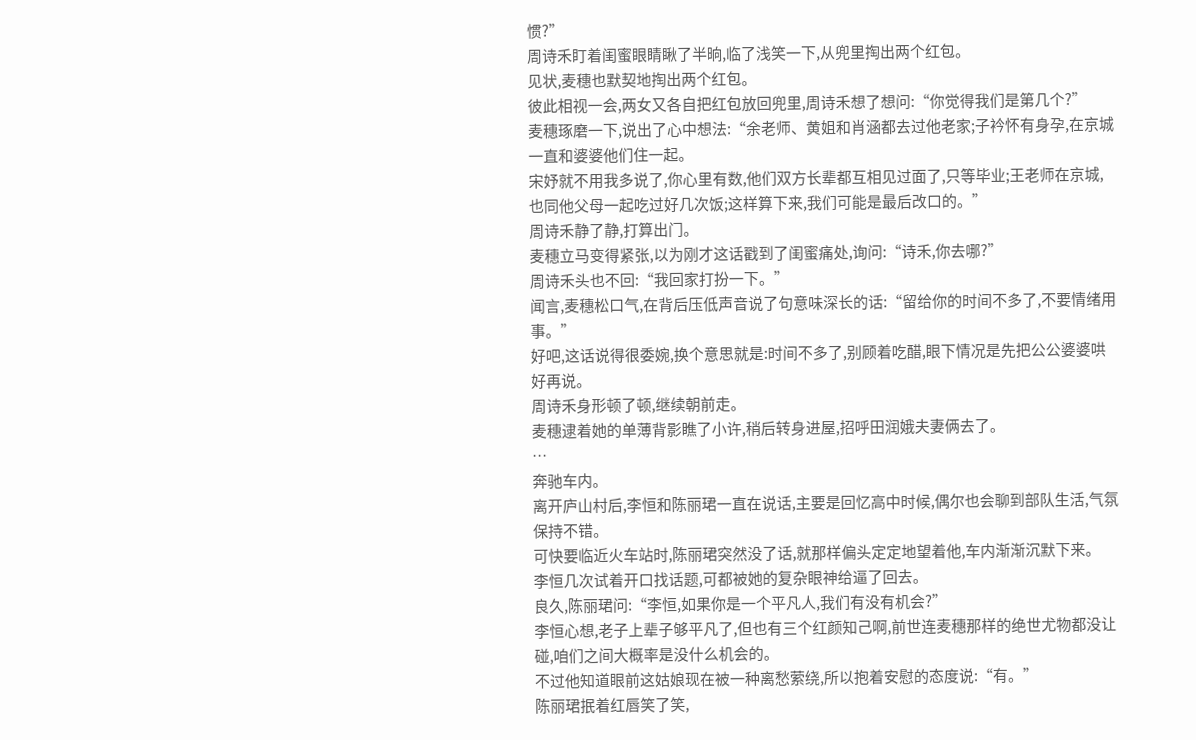惯?”
周诗禾盯着闺蜜眼睛瞅了半晌,临了浅笑一下,从兜里掏出两个红包。
见状,麦穗也默契地掏出两个红包。
彼此相视一会,两女又各自把红包放回兜里,周诗禾想了想问:“你觉得我们是第几个?”
麦穗琢磨一下,说出了心中想法:“余老师、黄姐和肖涵都去过他老家;子衿怀有身孕,在京城一直和婆婆他们住一起。
宋妤就不用我多说了,你心里有数,他们双方长辈都互相见过面了,只等毕业;王老师在京城,也同他父母一起吃过好几次饭;这样算下来,我们可能是最后改口的。”
周诗禾静了静,打算出门。
麦穗立马变得紧张,以为刚才这话戳到了闺蜜痛处,询问:“诗禾,你去哪?”
周诗禾头也不回:“我回家打扮一下。”
闻言,麦穗松口气,在背后压低声音说了句意味深长的话:“留给你的时间不多了,不要情绪用事。”
好吧,这话说得很委婉,换个意思就是:时间不多了,别顾着吃醋,眼下情况是先把公公婆婆哄好再说。
周诗禾身形顿了顿,继续朝前走。
麦穗逮着她的单薄背影瞧了小许,稍后转身进屋,招呼田润娥夫妻俩去了。
…
奔驰车内。
离开庐山村后,李恒和陈丽珺一直在说话,主要是回忆高中时候,偶尔也会聊到部队生活,气氛保持不错。
可快要临近火车站时,陈丽珺突然没了话,就那样偏头定定地望着他,车内渐渐沉默下来。
李恒几次试着开口找话题,可都被她的复杂眼神给逼了回去。
良久,陈丽珺问:“李恒,如果你是一个平凡人,我们有没有机会?”
李恒心想,老子上辈子够平凡了,但也有三个红颜知己啊,前世连麦穗那样的绝世尤物都没让碰,咱们之间大概率是没什么机会的。
不过他知道眼前这姑娘现在被一种离愁萦绕,所以抱着安慰的态度说:“有。”
陈丽珺抿着红唇笑了笑,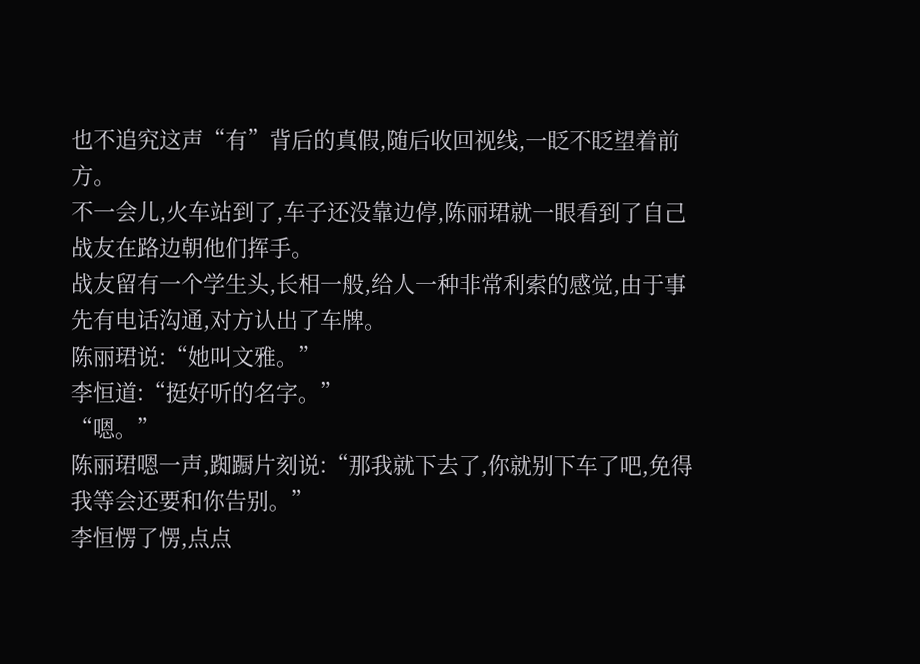也不追究这声“有”背后的真假,随后收回视线,一眨不眨望着前方。
不一会儿,火车站到了,车子还没靠边停,陈丽珺就一眼看到了自己战友在路边朝他们挥手。
战友留有一个学生头,长相一般,给人一种非常利索的感觉,由于事先有电话沟通,对方认出了车牌。
陈丽珺说:“她叫文雅。”
李恒道:“挺好听的名字。”
“嗯。”
陈丽珺嗯一声,踟蹰片刻说:“那我就下去了,你就别下车了吧,免得我等会还要和你告别。”
李恒愣了愣,点点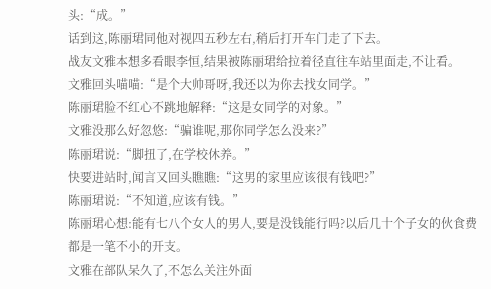头:“成。”
话到这,陈丽珺同他对视四五秒左右,稍后打开车门走了下去。
战友文雅本想多看眼李恒,结果被陈丽珺给拉着径直往车站里面走,不让看。
文雅回头喵喵:“是个大帅哥呀,我还以为你去找女同学。”
陈丽珺脸不红心不跳地解释:“这是女同学的对象。”
文雅没那么好忽悠:“骗谁呢,那你同学怎么没来?”
陈丽珺说:“脚扭了,在学校休养。”
快要进站时,闻言又回头瞧瞧:“这男的家里应该很有钱吧?”
陈丽珺说:“不知道,应该有钱。”
陈丽珺心想:能有七八个女人的男人,要是没钱能行吗?以后几十个子女的伙食费都是一笔不小的开支。
文雅在部队呆久了,不怎么关注外面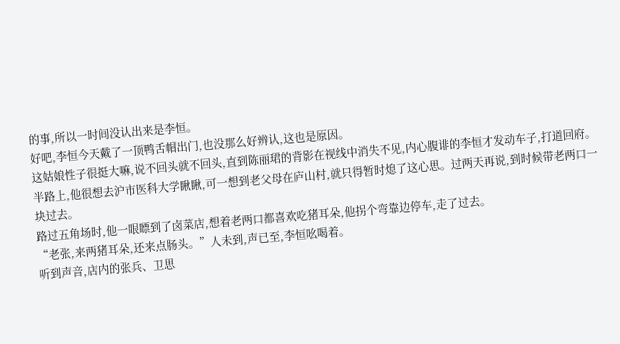的事,所以一时间没认出来是李恒。
好吧,李恒今天戴了一顶鸭舌帽出门,也没那么好辨认,这也是原因。
这姑娘性子很挺大嘛,说不回头就不回头,直到陈丽珺的背影在视线中消失不见,内心腹诽的李恒才发动车子,打道回府。
半路上,他很想去沪市医科大学瞅瞅,可一想到老父母在庐山村,就只得暂时熄了这心思。过两天再说,到时候带老两口一块过去。
路过五角场时,他一眼瞟到了卤菜店,想着老两口都喜欢吃猪耳朵,他拐个弯靠边停车,走了过去。
“老张,来两猪耳朵,还来点肠头。”人未到,声已至,李恒吆喝着。
听到声音,店内的张兵、卫思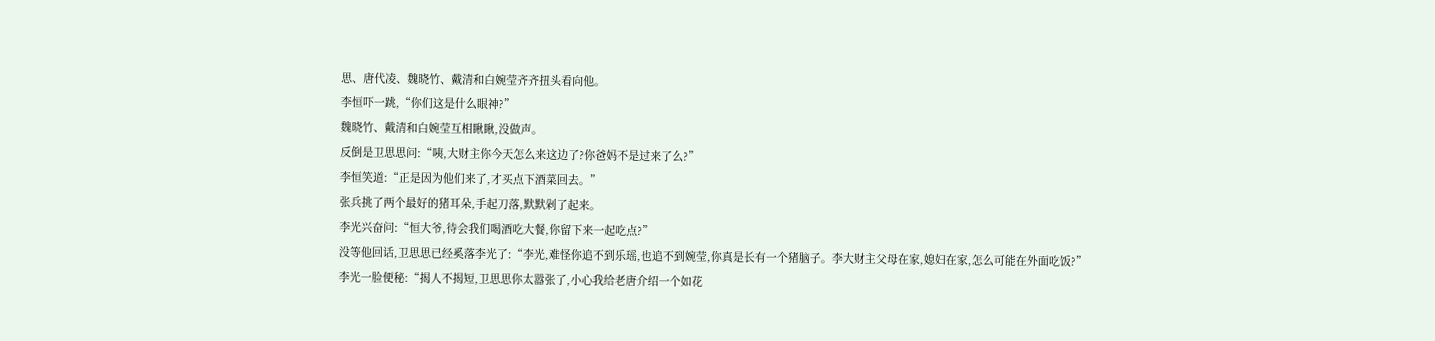思、唐代凌、魏晓竹、戴清和白婉莹齐齐扭头看向他。
李恒吓一跳,“你们这是什么眼神?”
魏晓竹、戴清和白婉莹互相瞅瞅,没做声。
反倒是卫思思问:“咦,大财主你今天怎么来这边了?你爸妈不是过来了么?”
李恒笑道:“正是因为他们来了,才买点下酒菜回去。”
张兵挑了两个最好的猪耳朵,手起刀落,默默剁了起来。
李光兴奋问:“恒大爷,待会我们喝酒吃大餐,你留下来一起吃点?”
没等他回话,卫思思已经奚落李光了:“李光,难怪你追不到乐瑶,也追不到婉莹,你真是长有一个猪脑子。李大财主父母在家,媳妇在家,怎么可能在外面吃饭?”
李光一脸便秘:“揭人不揭短,卫思思你太嚣张了,小心我给老唐介绍一个如花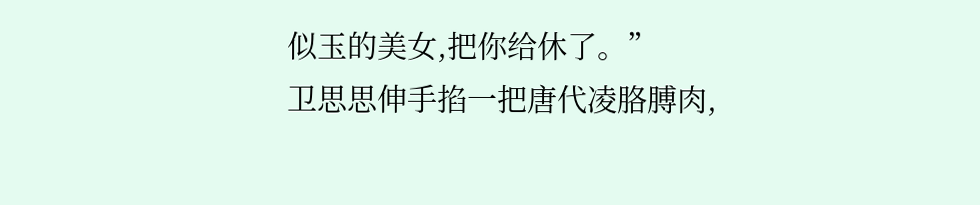似玉的美女,把你给休了。”
卫思思伸手掐一把唐代凌胳膊肉,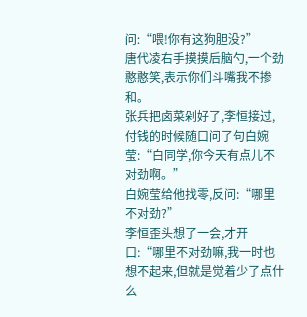问:“喂!你有这狗胆没?”
唐代凌右手摸摸后脑勺,一个劲憨憨笑,表示你们斗嘴我不掺和。
张兵把卤菜剁好了,李恒接过,付钱的时候随口问了句白婉莹:“白同学,你今天有点儿不对劲啊。”
白婉莹给他找零,反问:“哪里不对劲?”
李恒歪头想了一会,才开口:“哪里不对劲嘛,我一时也想不起来,但就是觉着少了点什么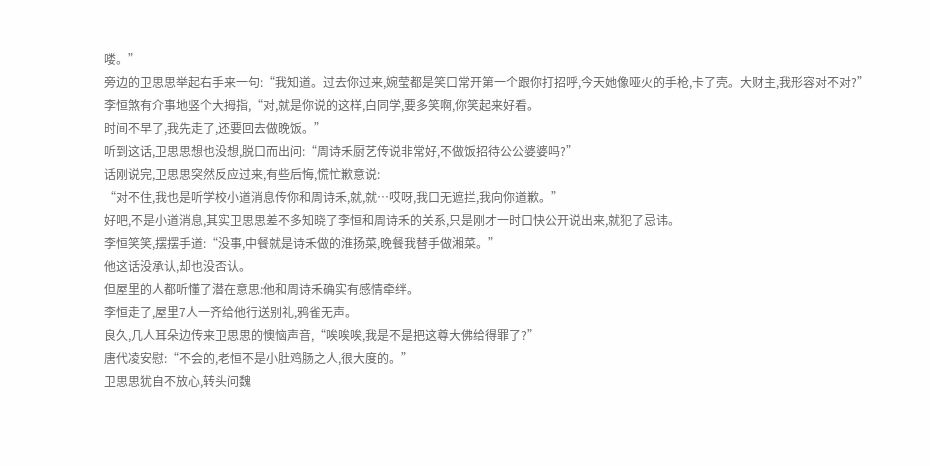喽。”
旁边的卫思思举起右手来一句:“我知道。过去你过来,婉莹都是笑口常开第一个跟你打招呼,今天她像哑火的手枪,卡了壳。大财主,我形容对不对?”
李恒煞有介事地竖个大拇指,“对,就是你说的这样,白同学,要多笑啊,你笑起来好看。
时间不早了,我先走了,还要回去做晚饭。”
听到这话,卫思思想也没想,脱口而出问:“周诗禾厨艺传说非常好,不做饭招待公公婆婆吗?”
话刚说完,卫思思突然反应过来,有些后悔,慌忙歉意说:
“对不住,我也是听学校小道消息传你和周诗禾,就,就…哎呀,我口无遮拦,我向你道歉。”
好吧,不是小道消息,其实卫思思差不多知晓了李恒和周诗禾的关系,只是刚才一时口快公开说出来,就犯了忌讳。
李恒笑笑,摆摆手道:“没事,中餐就是诗禾做的淮扬菜,晚餐我替手做湘菜。”
他这话没承认,却也没否认。
但屋里的人都听懂了潜在意思:他和周诗禾确实有感情牵绊。
李恒走了,屋里7人一齐给他行送别礼,鸦雀无声。
良久,几人耳朵边传来卫思思的懊恼声音,“唉唉唉,我是不是把这尊大佛给得罪了?”
唐代凌安慰:“不会的,老恒不是小肚鸡肠之人,很大度的。”
卫思思犹自不放心,转头问魏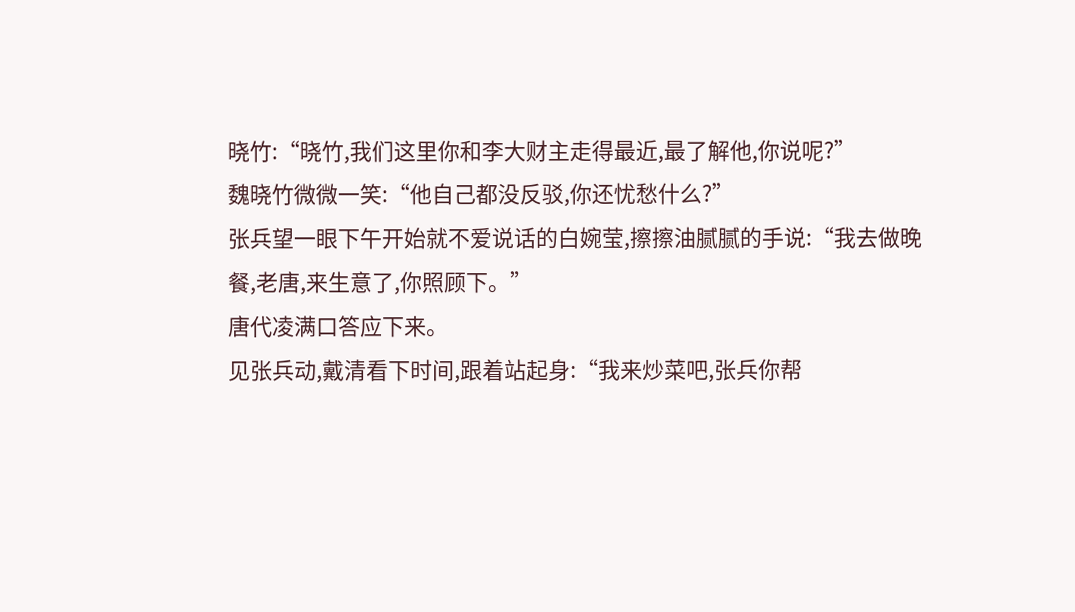晓竹:“晓竹,我们这里你和李大财主走得最近,最了解他,你说呢?”
魏晓竹微微一笑:“他自己都没反驳,你还忧愁什么?”
张兵望一眼下午开始就不爱说话的白婉莹,擦擦油腻腻的手说:“我去做晚餐,老唐,来生意了,你照顾下。”
唐代凌满口答应下来。
见张兵动,戴清看下时间,跟着站起身:“我来炒菜吧,张兵你帮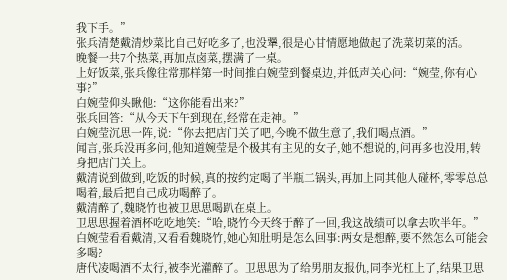我下手。”
张兵清楚戴清炒菜比自己好吃多了,也没犟,很是心甘情愿地做起了洗菜切菜的活。
晚餐一共7个热菜,再加点卤菜,摆满了一桌。
上好饭菜,张兵像往常那样第一时间推白婉莹到餐桌边,并低声关心问:“婉莹,你有心事?”
白婉莹仰头瞅他:“这你能看出来?”
张兵回答:“从今天下午到现在,经常在走神。”
白婉莹沉思一阵,说:“你去把店门关了吧,今晚不做生意了,我们喝点酒。”
闻言,张兵没再多问,他知道婉莹是个极其有主见的女子,她不想说的,问再多也没用,转身把店门关上。
戴清说到做到,吃饭的时候,真的按约定喝了半瓶二锅头,再加上同其他人碰杯,零零总总喝着,最后把自己成功喝醉了。
戴清醉了,魏晓竹也被卫思思喝趴在桌上。
卫思思握着酒杯吃吃地笑:“哈,晓竹今天终于醉了一回,我这战绩可以拿去吹半年。”
白婉莹看看戴清,又看看魏晓竹,她心知肚明是怎么回事:两女是想醉,要不然怎么可能会多喝?
唐代凌喝酒不太行,被李光灌醉了。卫思思为了给男朋友报仇,同李光杠上了,结果卫思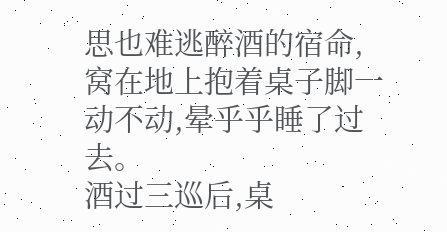思也难逃醉酒的宿命,窝在地上抱着桌子脚一动不动,晕乎乎睡了过去。
酒过三巡后,桌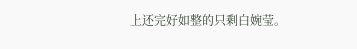上还完好如整的只剩白婉莹。